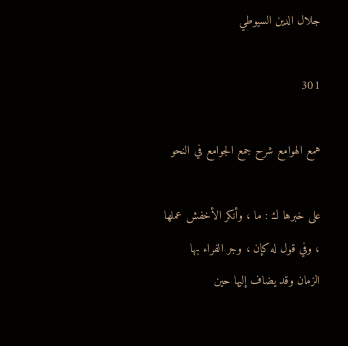جلال الدين السيوطي

301

همع الهوامع شرح جمع الجوامع في النحو

على خبرها ك : ما ، وأنكر الأخفش عملها ، وفي قول له كإن ، وجر الفراء بها الزمان وقد يضاف إليها حين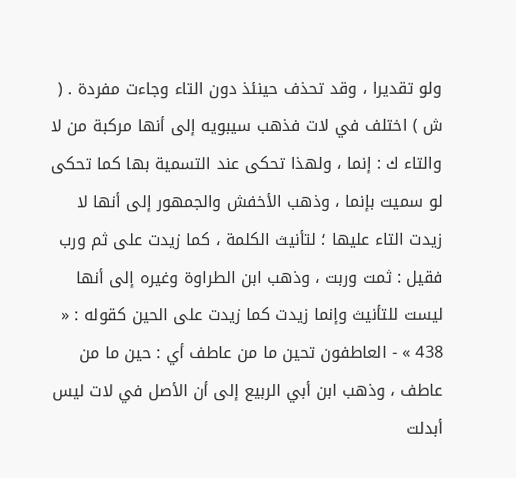ولو تقديرا ، وقد تحذف حينئذ دون التاء وجاءت مفردة . ( ش ) اختلف في لات فذهب سيبويه إلى أنها مركبة من لا والتاء ك : إنما ، ولهذا تحكى عند التسمية بها كما تحكى لو سميت بإنما ، وذهب الأخفش والجمهور إلى أنها لا زيدت التاء عليها ؛ لتأنيث الكلمة ، كما زيدت على ثم ورب فقيل : ثمت وربت ، وذهب ابن الطراوة وغيره إلى أنها ليست للتأنيث وإنما زيدت كما زيدت على الحين كقوله : « 438 » - العاطفون تحين ما من عاطف أي : حين ما من عاطف ، وذهب ابن أبي الربيع إلى أن الأصل في لات ليس أبدلت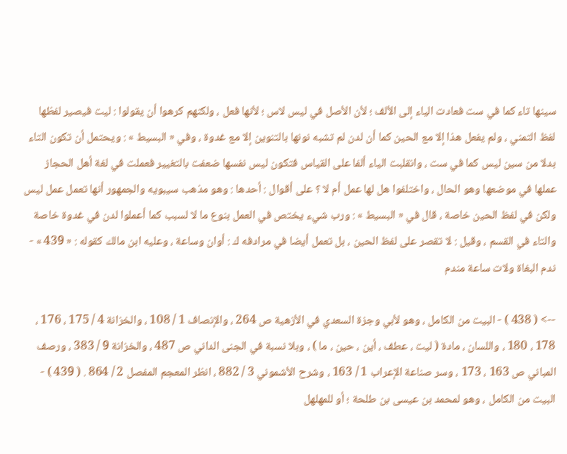سينها تاء كما في ست فعادت الياء إلى الألف ؛ لأن الأصل في ليس لاس ؛ لأنها فعل ، ولكنهم كرهوا أن يقولوا : ليت فيصير لفظها لفظ التمني ، ولم يفعل هذا إلا مع الحين كما أن لدن لم تشبه نونها بالتنوين إلا مع غدوة ، وفي « البسيط » : ويحتمل أن تكون التاء بدلا من سين ليس كما في ست ، وانقلبت الياء ألفا على القياس فتكون ليس نفسها ضعفت بالتغيير فعملت في لغة أهل الحجاز عملها في موضعها وهو الحال ، واختلفوا هل لها عمل أم لا ؟ على أقوال : أحدها : وهو مذهب سيبويه والجمهور أنها تعمل عمل ليس ولكن في لفظ الحين خاصة ، قال في « البسيط » : ورب شيء يختص في العمل بنوع ما لا لسبب كما أعملوا لدن في غدوة خاصة والتاء في القسم ، وقيل : لا تقصر على لفظ الحين ، بل تعمل أيضا في مرادفه ك : أوان وساعة ، وعليه ابن مالك كقوله : « 439 » - ندم البغاة ولات ساعة مندم

--> ( 438 ) - البيت من الكامل ، وهو لأبي وجزة السعدي في الأزهية ص 264 ، والإنصاف 1 / 108 ، والخزانة 4 / 175 ، 176 ، 178 ، 180 ، واللسان ، مادة ( ليت ، عطف ، أين ، حين ، ما ) ، وبلا نسبة في الجنى الداني ص 487 ، والخزانة 9 / 383 ، ورصف المباني ص 163 ، 173 ، وسر صناعة الإعراب 1 / 163 ، وشرح الأشموني 3 / 882 ، انظر المعجم المفصل 2 / 864 . ( 439 ) - البيت من الكامل ، وهو لمحمد بن عيسى بن طلحة ؛ أو للمهلهل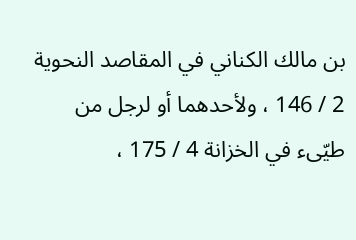بن مالك الكناني في المقاصد النحوية 2 / 146 ، ولأحدهما أو لرجل من طيّىء في الخزانة 4 / 175 ،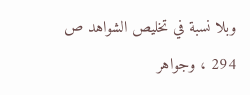وبلا نسبة في تخليص الشواهد ص 294 ، وجواهر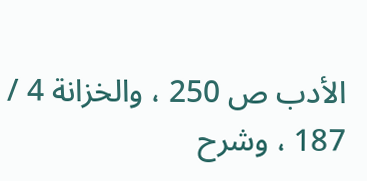الأدب ص 250 ، والخزانة 4 / 187 ، وشرح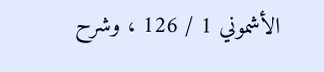الأشموني 1 / 126 ، وشرح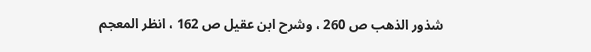شذور الذهب ص 260 ، وشرح ابن عقيل ص 162 ، انظر المعجم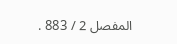المفصل 2 / 883 .